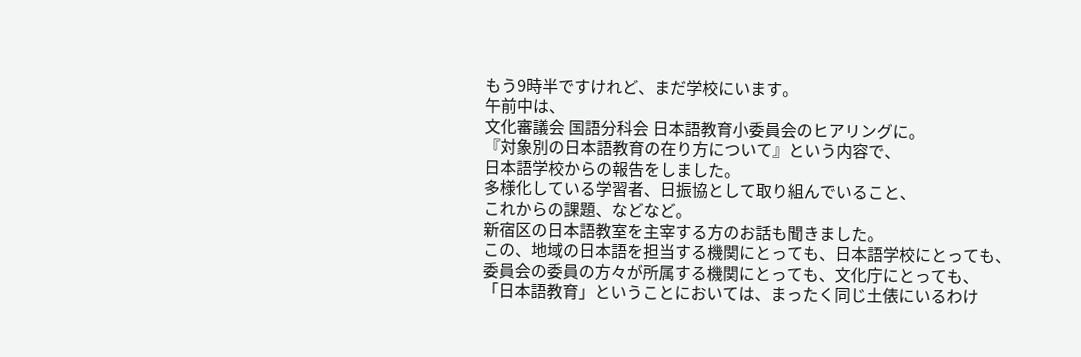もう9時半ですけれど、まだ学校にいます。
午前中は、
文化審議会 国語分科会 日本語教育小委員会のヒアリングに。
『対象別の日本語教育の在り方について』という内容で、
日本語学校からの報告をしました。
多様化している学習者、日振協として取り組んでいること、
これからの課題、などなど。
新宿区の日本語教室を主宰する方のお話も聞きました。
この、地域の日本語を担当する機関にとっても、日本語学校にとっても、
委員会の委員の方々が所属する機関にとっても、文化庁にとっても、
「日本語教育」ということにおいては、まったく同じ土俵にいるわけ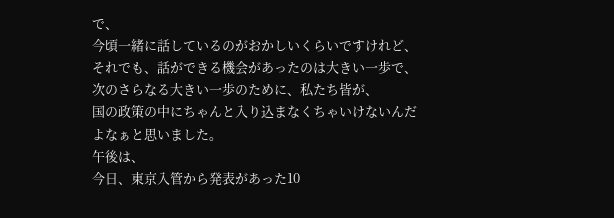で、
今頃一緒に話しているのがおかしいくらいですけれど、
それでも、話ができる機会があったのは大きい一歩で、
次のさらなる大きい一歩のために、私たち皆が、
国の政策の中にちゃんと入り込まなくちゃいけないんだよなぁと思いました。
午後は、
今日、東京入管から発表があった10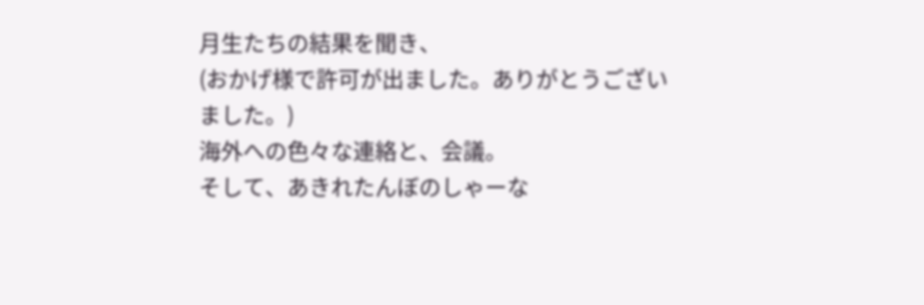月生たちの結果を聞き、
(おかげ様で許可が出ました。ありがとうございました。)
海外への色々な連絡と、会議。
そして、あきれたんぼのしゃーな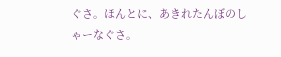ぐさ。ほんとに、あきれたんぼのしゃーなぐさ。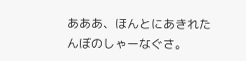あああ、ほんとにあきれたんぼのしゃーなぐさ。